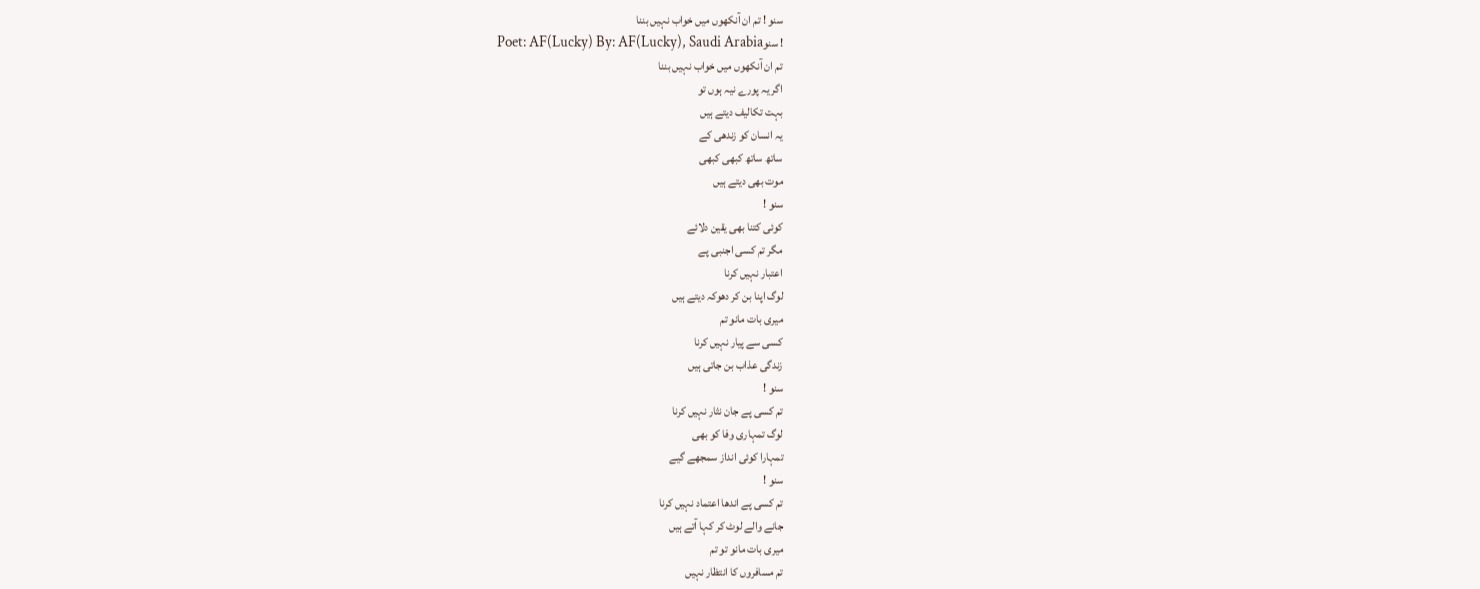سنو ! تم ان آنکھوں میں خواب نہیں بننا
Poet: AF(Lucky) By: AF(Lucky), Saudi Arabiaسنو !
تم ان آنکھوں میں خواب نہیں بننا
اگر یہ پورے نیہ ہوں تو
بہت تکالیف دیتے ہیں
یہ انسان کو زندھی کے
ساتھ ساتھ کبھی کبھی
موت بھی دیتے ہیں
سنو !
کوئی کتنا بھی یقین دلائے
مگر تم کسی اجنبی پے
اعتبار نہیں کرنا
لوگ اپنا بن کر دھوکہ دیتے ہیں
میری بات مانو تم
کسی سے پیار نہیں کرنا
زندگی عذاب بن جاتی ہیں
سنو !
تم کسی پے جان نثار نہیں کرنا
لوگ تمہاری وفا کو بھی
تمہارا کوئی انداز سمجھے گیے
سنو !
تم کسی پے اندھا اعتماد نہیں کرنا
جانے والے لوٹ کر کہا آتے ہیں
میری بات مانو تو تم
تم مسافروں کا انتظار نہیں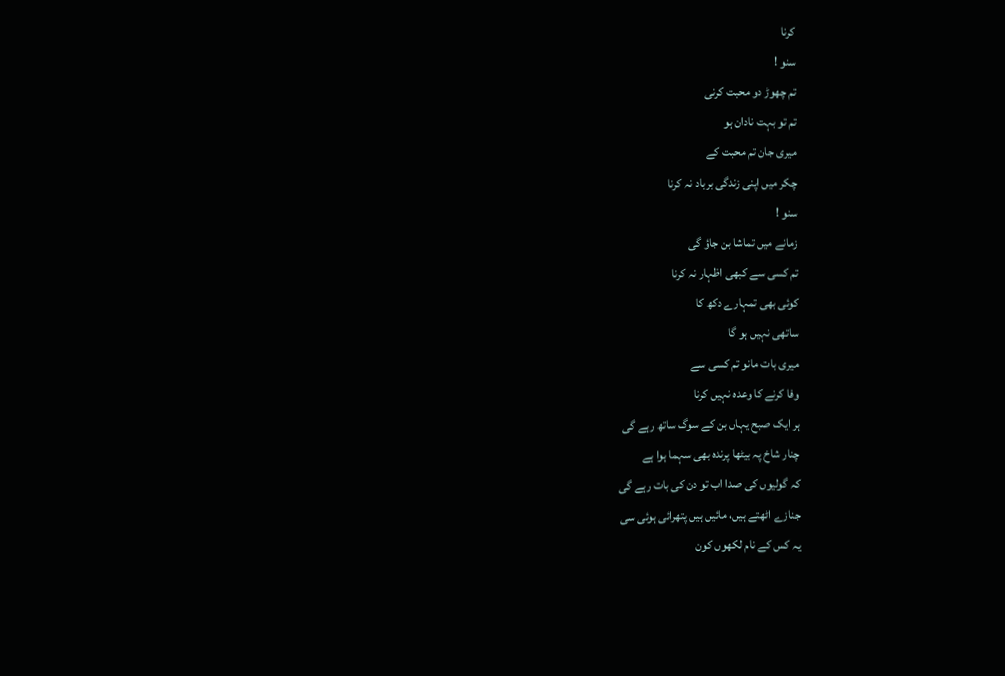کرنا
سنو !
تم چھوڑ دو محبت کرنی
تم تو بہت نادان ہو
میری جان تم محبت کے
چکر میں اپنی زندگی برباد نہ کرنا
سنو !
زمانے میں تماشا بن جاؤ گی
تم کسی سے کبھی اظہار نہ کرنا
کوئی بھی تمہارے دکھ کا
ساتھی نہیں ہو گا
میری بات مانو تم کسی سے
وفا کرنے کا وعدہ نہیں کرنا
ہر ایک صبح یہاں بن کے سوگ ساتھ رہے گی
چنار شاخ پہ بیٹھا پرندہ بھی سہما ہوا ہے
کہ گولیوں کی صدا اب تو دن کی بات رہے گی
جنازے اٹھتے ہیں، مائیں ہیں پتھرائی ہوئی سی
یہ کس کے نام لکھوں کون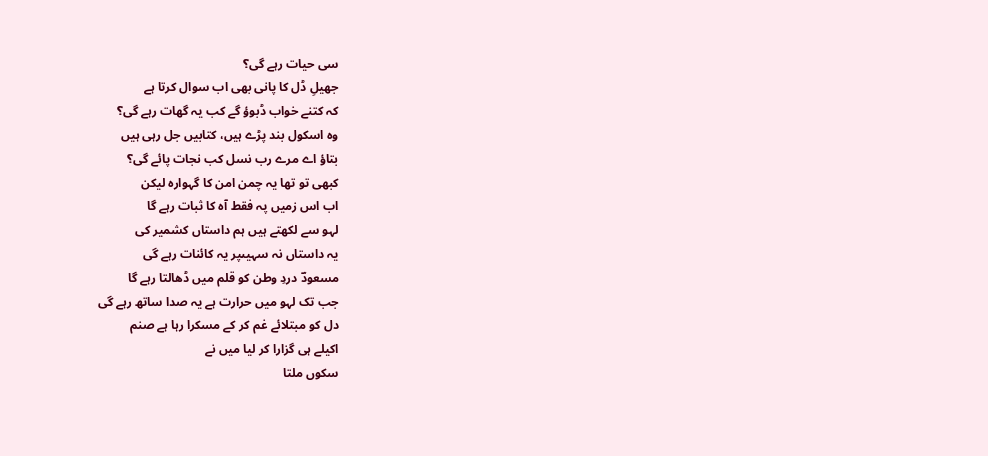سی حیات رہے گی؟
جھیلِ ڈل کا پانی بھی اب سوال کرتا ہے
کہ کتنے خواب ڈبوؤ گے کب یہ گھات رہے گی؟
وہ اسکول بند پڑے ہیں، کتابیں جل رہی ہیں
بتاؤ اے مرے رب نسل کب نجات پائے گی؟
کبھی تو تھا یہ چمن امن کا گہوارہ لیکن
اب اس زمیں پہ فقط آہ کا ثبات رہے گا
لہو سے لکھتے ہیں ہم داستاں کشمیر کی
یہ داستاں نہ سہیںپر یہ کائنات رہے گی
مسعودؔ دردِ وطن کو قلم میں ڈھالتا رہے گا
جب تک لہو میں حرارت ہے یہ صدا ساتھ رہے گی
دل کو مبتلائے غم کر کے مسکرا رہا ہے صنم
اکیلے ہی گزارا کر لیا میں نے
سکوں ملتا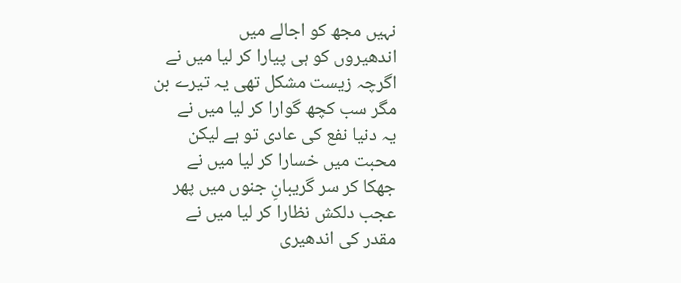نہیں مجھ کو اجالے میں
اندھیروں کو ہی پیارا کر لیا میں نے
اگرچہ زیست مشکل تھی یہ تیرے بن
مگر سب کچھ گوارا کر لیا میں نے
یہ دنیا نفع کی عادی تو ہے لیکن
محبت میں خسارا کر لیا میں نے
جھکا کر سر گریبانِ جنوں میں پھر
عجب دلکش نظارا کر لیا میں نے
مقدر کی اندھیری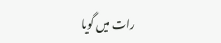رات میں گویا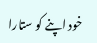خود اپنے کو ستارا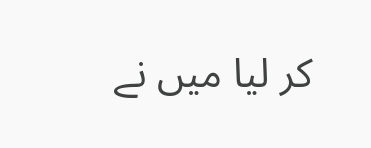کر لیا میں نے